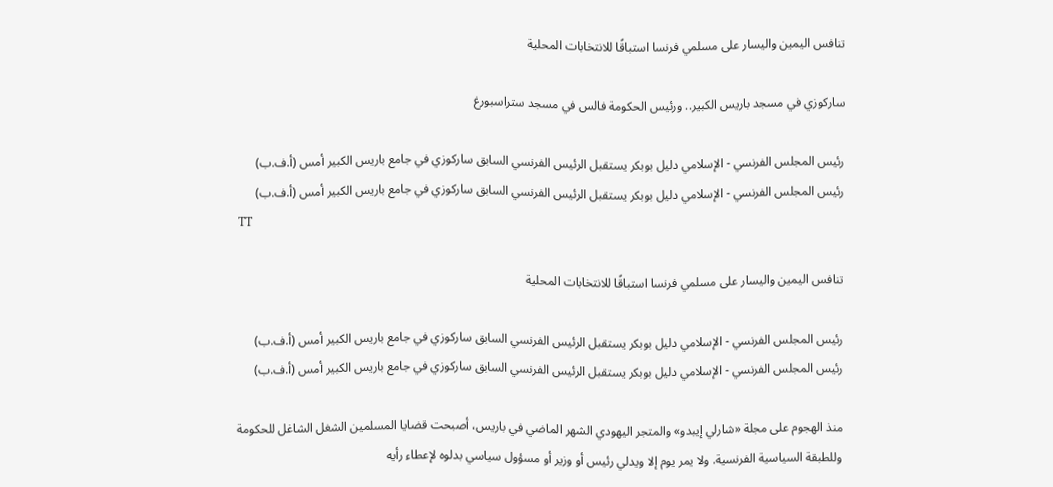تنافس اليمين واليسار على مسلمي فرنسا استباقًا للانتخابات المحلية

ساركوزي في مسجد باريس الكبير.. ورئيس الحكومة فالس في مسجد ستراسبورغ

رئيس المجلس الفرنسي - الإسلامي دليل بوبكر يستقبل الرئيس الفرنسي السابق ساركوزي في جامع باريس الكبير أمس (أ.ف.ب)
رئيس المجلس الفرنسي - الإسلامي دليل بوبكر يستقبل الرئيس الفرنسي السابق ساركوزي في جامع باريس الكبير أمس (أ.ف.ب)
TT

تنافس اليمين واليسار على مسلمي فرنسا استباقًا للانتخابات المحلية

رئيس المجلس الفرنسي - الإسلامي دليل بوبكر يستقبل الرئيس الفرنسي السابق ساركوزي في جامع باريس الكبير أمس (أ.ف.ب)
رئيس المجلس الفرنسي - الإسلامي دليل بوبكر يستقبل الرئيس الفرنسي السابق ساركوزي في جامع باريس الكبير أمس (أ.ف.ب)

منذ الهجوم على مجلة «شارلي إيبدو» والمتجر اليهودي الشهر الماضي في باريس، أصبحت قضايا المسلمين الشغل الشاغل للحكومة وللطبقة السياسية الفرنسية. ولا يمر يوم إلا ويدلي رئيس أو وزير أو مسؤول سياسي بدلوه لإعطاء رأيه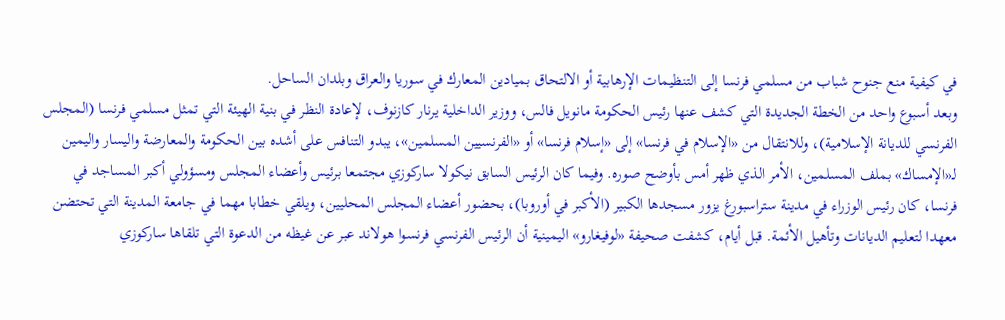في كيفية منع جنوح شباب من مسلمي فرنسا إلى التنظيمات الإرهابية أو الالتحاق بميادين المعارك في سوريا والعراق وبلدان الساحل.
وبعد أسبوع واحد من الخطة الجديدة التي كشف عنها رئيس الحكومة مانويل فالس، ووزير الداخلية يرنار كازنوف، لإعادة النظر في بنية الهيئة التي تمثل مسلمي فرنسا (المجلس الفرنسي للديانة الإسلامية)، وللانتقال من «الإسلام في فرنسا» إلى «إسلام فرنسا» أو «الفرنسيين المسلمين»، يبدو التنافس على أشده بين الحكومة والمعارضة واليسار واليمين لـ«الإمساك» بملف المسلمين، الأمر الذي ظهر أمس بأوضح صوره. وفيما كان الرئيس السابق نيكولا ساركوزي مجتمعا برئيس وأعضاء المجلس ومسؤولي أكبر المساجد في فرنسا، كان رئيس الوزراء في مدينة ستراسبورغ يزور مسجدها الكبير (الأكبر في أوروبا)، بحضور أعضاء المجلس المحليين، ويلقي خطابا مهما في جامعة المدينة التي تحتضن معهدا لتعليم الديانات وتأهيل الأئمة. قبل أيام، كشفت صحيفة «لوفيغارو» اليمينية أن الرئيس الفرنسي فرنسوا هولاند عبر عن غيظه من الدعوة التي تلقاها ساركوزي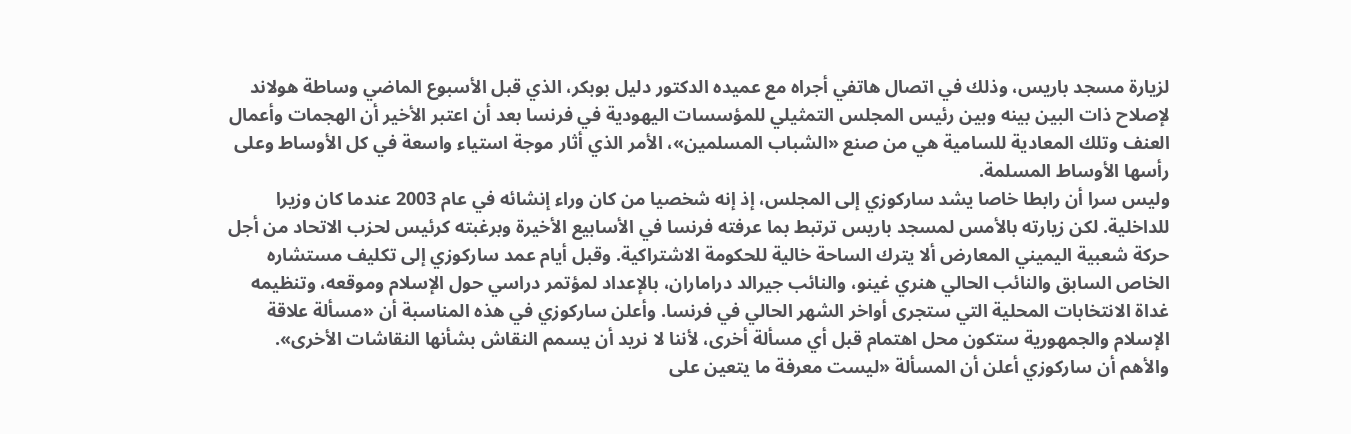لزيارة مسجد باريس، وذلك في اتصال هاتفي أجراه مع عميده الدكتور دليل بوبكر، الذي قبل الأسبوع الماضي وساطة هولاند لإصلاح ذات البين بينه وبين رئيس المجلس التمثيلي للمؤسسات اليهودية في فرنسا بعد أن اعتبر الأخير أن الهجمات وأعمال العنف وتلك المعادية للسامية هي من صنع «الشباب المسلمين»، الأمر الذي أثار موجة استياء واسعة في كل الأوساط وعلى رأسها الأوساط المسلمة.
وليس سرا أن رابطا خاصا يشد ساركوزي إلى المجلس، إذ إنه شخصيا من كان وراء إنشائه في عام 2003 عندما كان وزيرا للداخلية. لكن زيارته بالأمس لمسجد باريس ترتبط بما عرفته فرنسا في الأسابيع الأخيرة وبرغبته كرئيس لحزب الاتحاد من أجل حركة شعبية اليميني المعارض ألا يترك الساحة خالية للحكومة الاشتراكية. وقبل أيام عمد ساركوزي إلى تكليف مستشاره الخاص السابق والنائب الحالي هنري غينو، والنائب جيرالد دراماران، بالإعداد لمؤتمر دراسي حول الإسلام وموقعه، وتنظيمه غداة الانتخابات المحلية التي ستجرى أواخر الشهر الحالي في فرنسا. وأعلن ساركوزي في هذه المناسبة أن «مسألة علاقة الإسلام والجمهورية ستكون محل اهتمام قبل أي مسألة أخرى، لأننا لا نريد أن يسمم النقاش بشأنها النقاشات الأخرى». والأهم أن ساركوزي أعلن أن المسألة «ليست معرفة ما يتعين على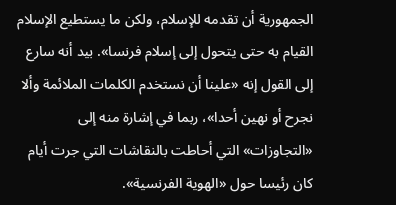الجمهورية أن تقدمه للإسلام، ولكن ما يستطيع الإسلام القيام به حتى يتحول إلى إسلام فرنسا». بيد أنه سارع إلى القول إنه «علينا أن نستخدم الكلمات الملائمة وألا نجرح أو نهين أحدا»، ربما في إشارة منه إلى «التجاوزات» التي أحاطت بالنقاشات التي جرت أيام كان رئيسا حول «الهوية الفرنسية».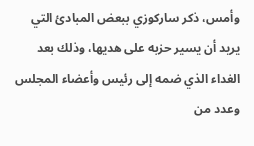وأمس، ذكر ساركوزي ببعض المبادئ التي يريد أن يسير حزبه على هديها، وذلك بعد الغداء الذي ضمه إلى رئيس وأعضاء المجلس وعدد من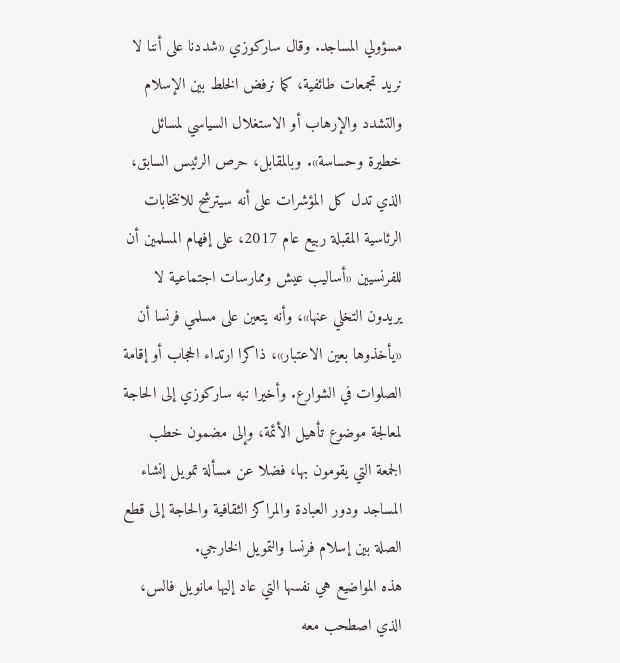مسؤولي المساجد. وقال ساركوزي «شددنا على أننا لا نريد تجمعات طائفية، كما نرفض الخلط بين الإسلام والتشدد والإرهاب أو الاستغلال السياسي لمسائل خطيرة وحساسة». وبالمقابل، حرص الرئيس السابق، الذي تدل كل المؤشرات على أنه سيترشح للانتخابات الرئاسية المقبلة ربيع عام 2017، على إفهام المسلمين أن للفرنسيين «أساليب عيش وممارسات اجتماعية لا يريدون التخلي عنها»، وأنه يتعين على مسلمي فرنسا أن «يأخذوها بعين الاعتبار»، ذاكرا ارتداء الحجاب أو إقامة الصلوات في الشوارع. وأخيرا نبه ساركوزي إلى الحاجة لمعالجة موضوع تأهيل الأئمة، وإلى مضمون خطب الجمعة التي يقومون بها، فضلا عن مسألة تمويل إنشاء المساجد ودور العبادة والمراكز الثقافية والحاجة إلى قطع الصلة بين إسلام فرنسا والتمويل الخارجي.
هذه المواضيع هي نفسها التي عاد إليها مانويل فالس، الذي اصطحب معه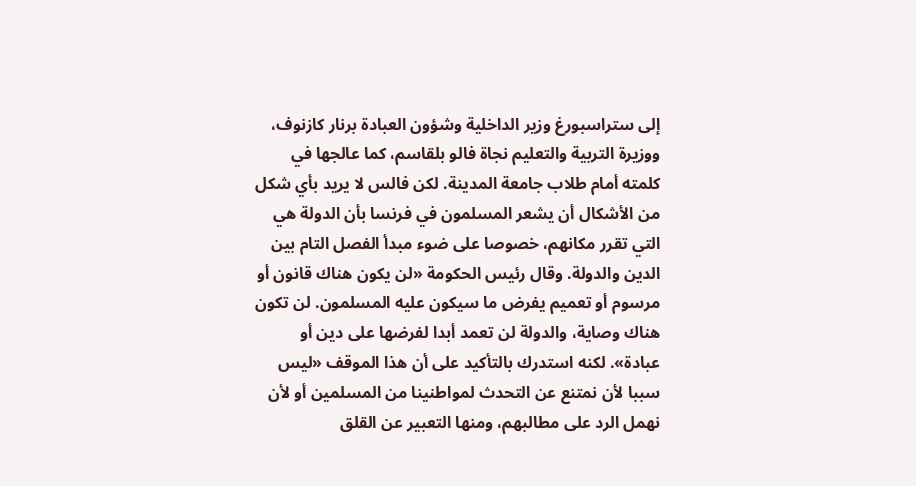إلى ستراسبورغ وزير الداخلية وشؤون العبادة برنار كازنوف، ووزيرة التربية والتعليم نجاة فالو بلقاسم، كما عالجها في كلمته أمام طلاب جامعة المدينة. لكن فالس لا يريد بأي شكل من الأشكال أن يشعر المسلمون في فرنسا بأن الدولة هي التي تقرر مكانهم، خصوصا على ضوء مبدأ الفصل التام بين الدين والدولة. وقال رئيس الحكومة «لن يكون هناك قانون أو مرسوم أو تعميم يفرض ما سيكون عليه المسلمون. لن تكون هناك وصاية، والدولة لن تعمد أبدا لفرضها على دين أو عبادة». لكنه استدرك بالتأكيد على أن هذا الموقف «ليس سببا لأن نمتنع عن التحدث لمواطنينا من المسلمين أو لأن نهمل الرد على مطالبهم، ومنها التعبير عن القلق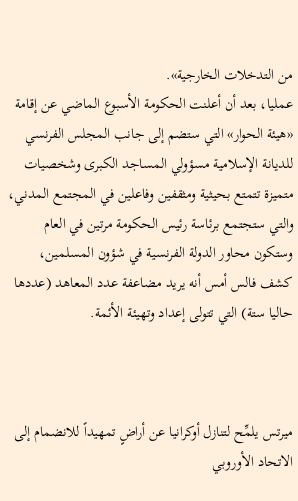من التدخلات الخارجية».
عمليا، بعد أن أعلنت الحكومة الأسبوع الماضي عن إقامة «هيئة الحوار» التي ستضم إلى جانب المجلس الفرنسي للديانة الإسلامية مسؤولي المساجد الكبرى وشخصيات متميزة تتمتع بحيثية ومثقفين وفاعلين في المجتمع المدني، والتي ستجتمع برئاسة رئيس الحكومة مرتين في العام وستكون محاور الدولة الفرنسية في شؤون المسلمين، كشف فالس أمس أنه يريد مضاعفة عدد المعاهد (عددها حاليا ستة) التي تتولى إعداد وتهيئة الأئمة.



ميرتس يلمِّح لتنازل أوكرانيا عن أراضٍ تمهيداً للانضمام إلى الاتحاد الأوروبي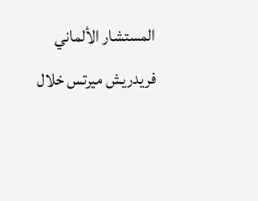المستشار الألماني فريدريش ميرتس خلال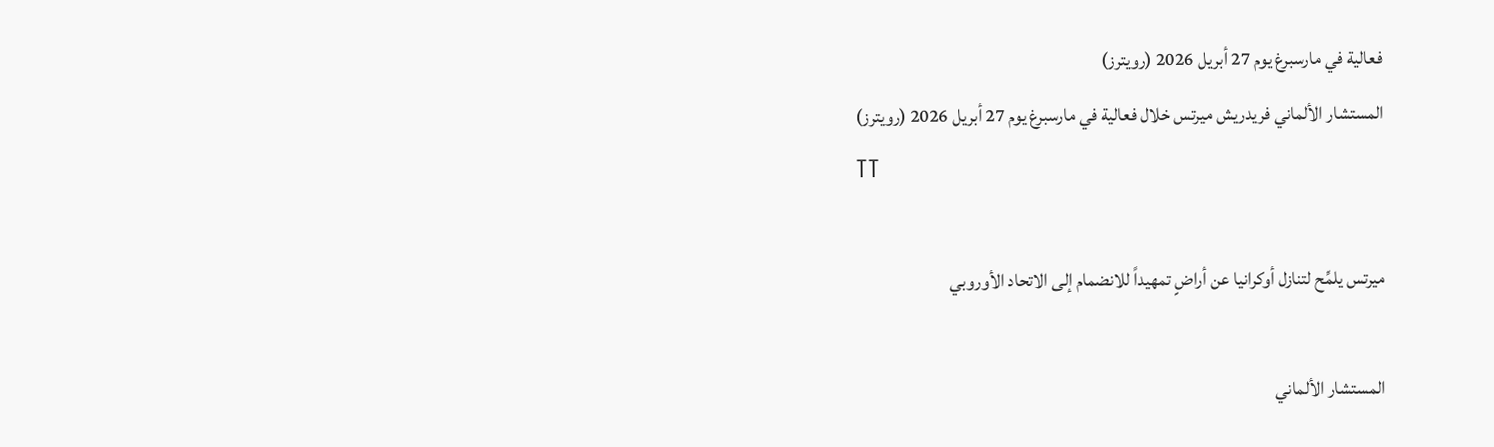فعالية في مارسبرغ يوم 27 أبريل 2026 (رويترز)
المستشار الألماني فريدريش ميرتس خلال فعالية في مارسبرغ يوم 27 أبريل 2026 (رويترز)
TT

ميرتس يلمِّح لتنازل أوكرانيا عن أراضٍ تمهيداً للانضمام إلى الاتحاد الأوروبي

المستشار الألماني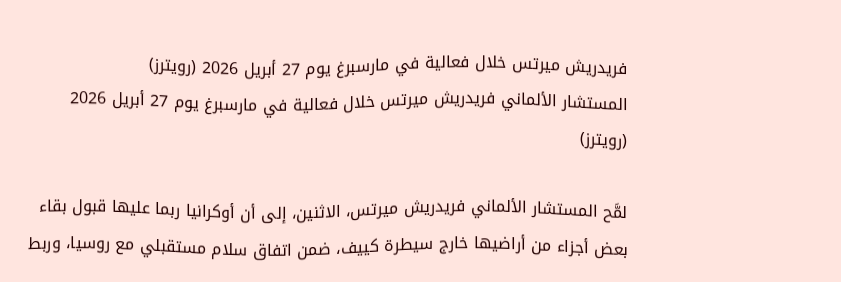فريدريش ميرتس خلال فعالية في مارسبرغ يوم 27 أبريل 2026 (رويترز)
المستشار الألماني فريدريش ميرتس خلال فعالية في مارسبرغ يوم 27 أبريل 2026 (رويترز)

لمَّح المستشار الألماني فريدريش ميرتس، الاثنين، إلى أن أوكرانيا ربما عليها قبول بقاء بعض أجزاء من أراضيها خارج سيطرة كييف، ضمن اتفاق سلام مستقبلي مع روسيا، وربط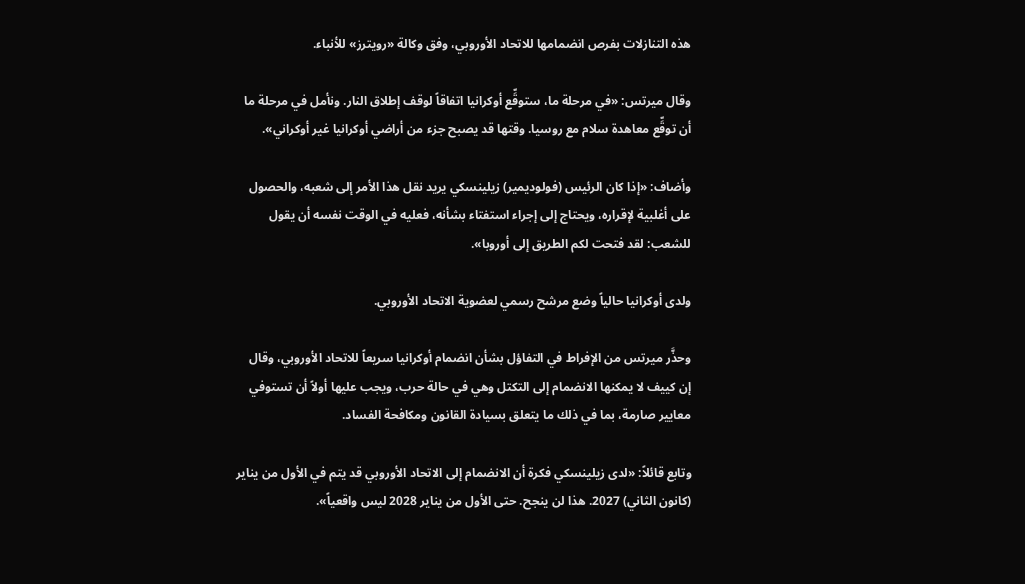هذه التنازلات بفرص انضمامها للاتحاد الأوروبي، وفق وكالة «رويترز» للأنباء.

وقال ميرتس: «في مرحلة ما، ستوقِّع أوكرانيا اتفاقاً لوقف إطلاق النار. ونأمل في مرحلة ما أن توقِّع معاهدة سلام مع روسيا. وقتها قد يصبح جزء من أراضي أوكرانيا غير أوكراني».

وأضاف: «إذا كان الرئيس (فولوديمير) زيلينسكي يريد نقل هذا الأمر إلى شعبه، والحصول على أغلبية لإقراره، ويحتاج إلى إجراء استفتاء بشأنه، فعليه في الوقت نفسه أن يقول للشعب: لقد فتحت لكم الطريق إلى أوروبا».

ولدى أوكرانيا حالياً وضع مرشح رسمي لعضوية الاتحاد الأوروبي.

وحذَّر ميرتس من الإفراط في التفاؤل بشأن انضمام أوكرانيا سريعاً للاتحاد الأوروبي، وقال إن كييف لا يمكنها الانضمام إلى التكتل وهي في حالة حرب، ويجب عليها أولاً أن تستوفي معايير صارمة، بما في ذلك ما يتعلق بسيادة القانون ومكافحة الفساد.

وتابع قائلاً: «لدى زيلينسكي فكرة أن الانضمام إلى الاتحاد الأوروبي قد يتم في الأول من يناير (كانون الثاني) 2027. هذا لن ينجح. حتى الأول من يناير 2028 ليس واقعياً».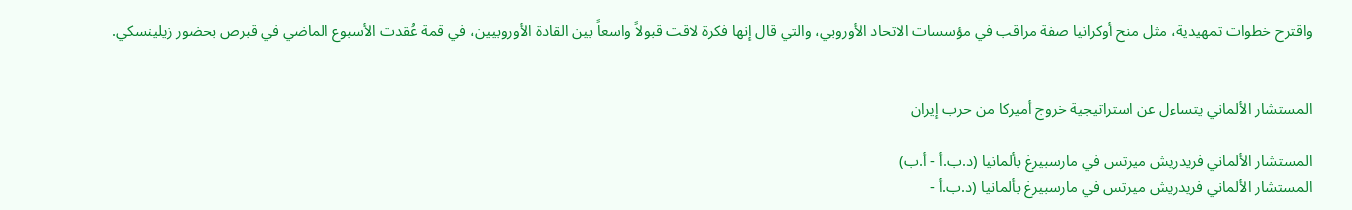واقترح خطوات تمهيدية، مثل منح أوكرانيا صفة مراقب في مؤسسات الاتحاد الأوروبي، والتي قال إنها فكرة لاقت قبولاً واسعاً بين القادة الأوروبيين، في قمة عُقدت الأسبوع الماضي في قبرص بحضور زيلينسكي.


المستشار الألماني يتساءل عن استراتيجية خروج أميركا من حرب إيران

المستشار الألماني فريدريش ميرتس في مارسبيرغ بألمانيا (د.ب.أ - أ.ب)
المستشار الألماني فريدريش ميرتس في مارسبيرغ بألمانيا (د.ب.أ -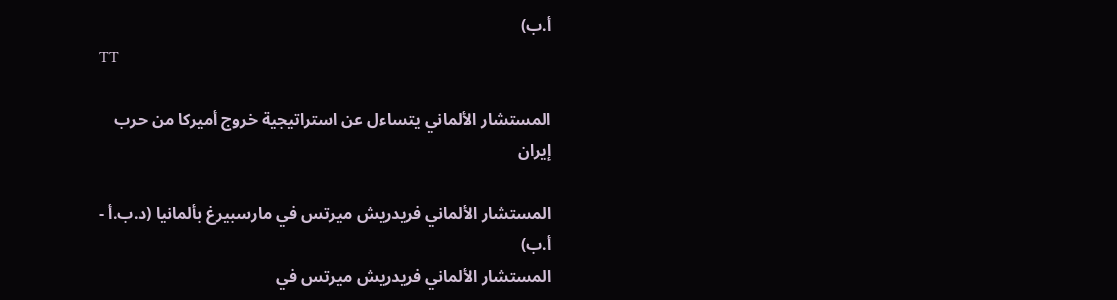أ.ب)
TT

المستشار الألماني يتساءل عن استراتيجية خروج أميركا من حرب إيران

المستشار الألماني فريدريش ميرتس في مارسبيرغ بألمانيا (د.ب.أ - أ.ب)
المستشار الألماني فريدريش ميرتس في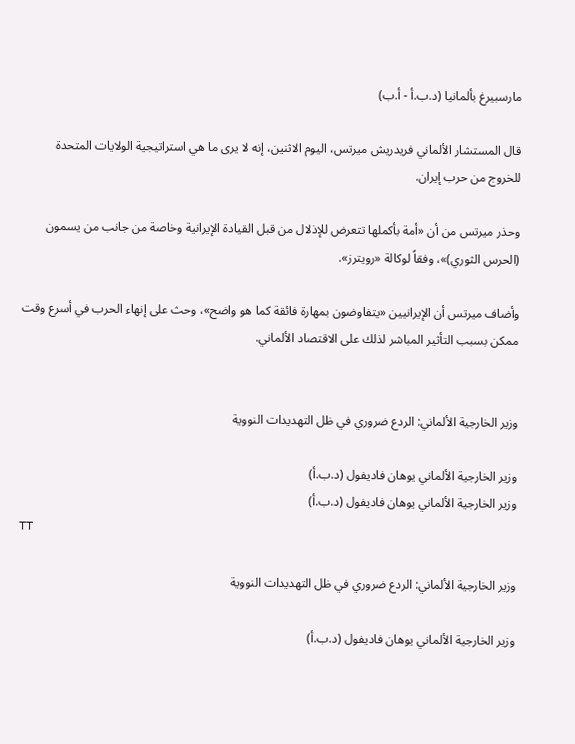مارسبيرغ بألمانيا (د.ب.أ - أ.ب)

قال المستشار الألماني فريدريش ميرتس، اليوم الاثنين، إنه لا يرى ما ‌هي استراتيجية ‌الولايات المتحدة للخروج ‌من حرب إيران.

وحذر ميرتس من أن «أمة بأكملها تتعرض للإذلال من قبل القيادة الإيرانية وخاصة ‌من ‌جانب من ‌يسمون (الحرس ‌الثوري)»، وفقاً لوكالة «رويترز».

وأضاف ميرتس أن الإيرانيين «يتفاوضون بمهارة فائقة ‌كما هو واضح»، وحث على إنهاء الحرب في أسرع وقت ممكن بسبب التأثير المباشر لذلك على الاقتصاد الألماني.


وزير الخارجية الألماني: الردع ضروري في ظل التهديدات النووية

وزير الخارجية الألماني يوهان فاديفول (د.ب.أ)
وزير الخارجية الألماني يوهان فاديفول (د.ب.أ)
TT

وزير الخارجية الألماني: الردع ضروري في ظل التهديدات النووية

وزير الخارجية الألماني يوهان فاديفول (د.ب.أ)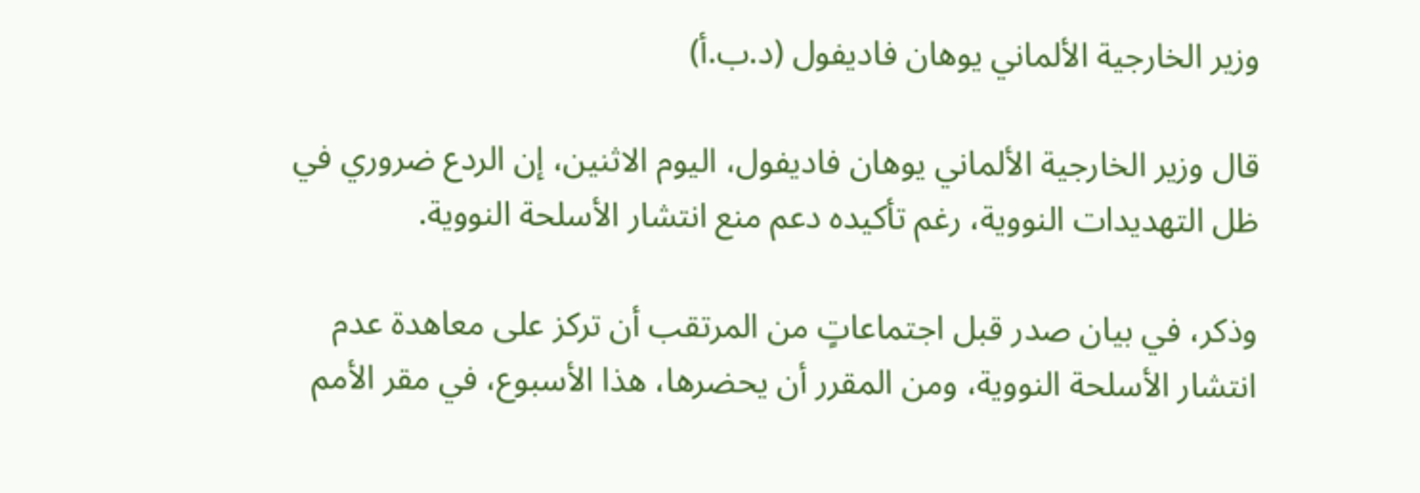وزير الخارجية الألماني يوهان فاديفول (د.ب.أ)

قال وزير الخارجية الألماني يوهان فاديفول، اليوم الاثنين، إن الردع ضروري في ظل التهديدات النووية، رغم تأكيده دعم منع انتشار الأسلحة النووية.

وذكر، في بيان صدر قبل اجتماعاتٍ من المرتقب أن تركز على معاهدة عدم انتشار الأسلحة النووية، ومن المقرر أن يحضرها، هذا الأسبوع، في مقر الأمم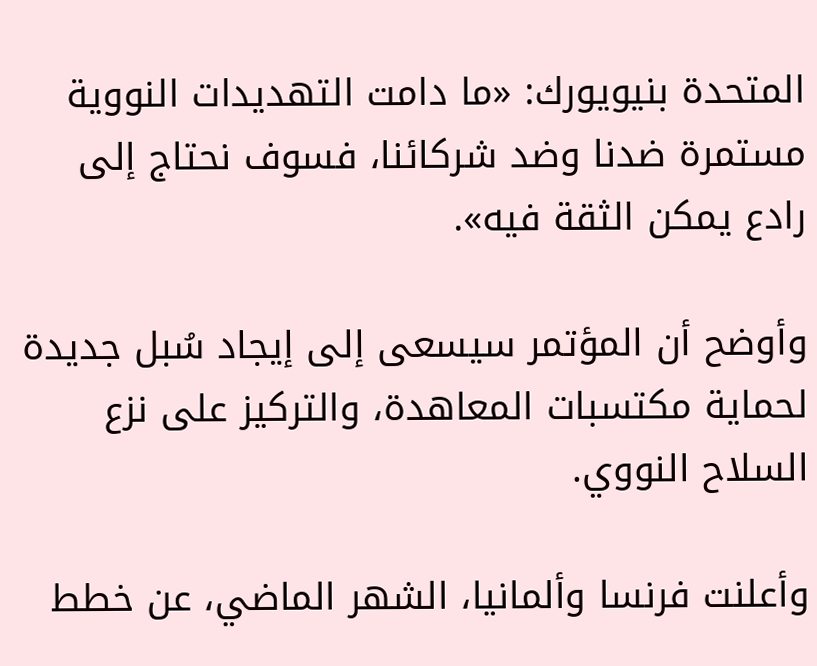المتحدة بنيويورك: «ما دامت التهديدات النووية مستمرة ضدنا وضد شركائنا، فسوف نحتاج إلى رادع يمكن الثقة فيه».

وأوضح أن المؤتمر سيسعى إلى إيجاد سُبل جديدة لحماية مكتسبات المعاهدة، والتركيز على نزع السلاح النووي.

وأعلنت فرنسا وألمانيا، الشهر الماضي، عن خطط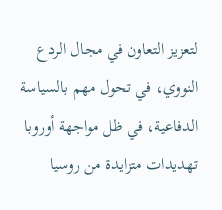لتعزيز التعاون في مجال الردع النووي، في تحول مهم بالسياسة الدفاعية، في ظل مواجهة أوروبا تهديدات متزايدة من روسيا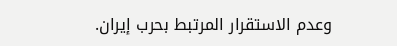وعدم الاستقرار المرتبط بحرب إيران.